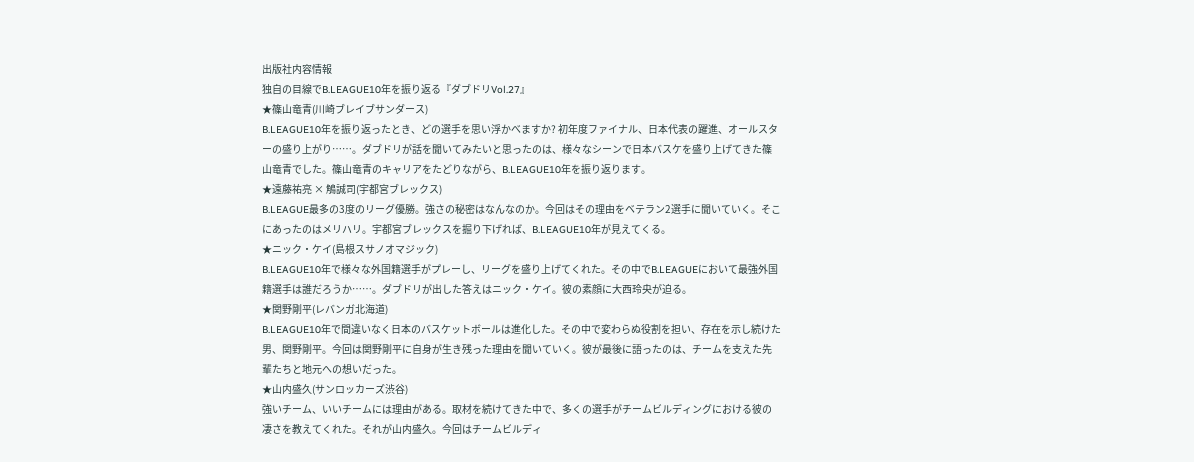出版社内容情報
独自の目線でB.LEAGUE10年を振り返る『ダブドリVol.27』
★篠山竜青(川崎ブレイブサンダース)
B.LEAGUE10年を振り返ったとき、どの選手を思い浮かべますか? 初年度ファイナル、日本代表の躍進、オールスターの盛り上がり……。ダブドリが話を聞いてみたいと思ったのは、様々なシーンで日本バスケを盛り上げてきた篠山竜青でした。篠山竜青のキャリアをたどりながら、B.LEAGUE10年を振り返ります。
★遠藤祐亮 × 鵤誠司(宇都宮ブレックス)
B.LEAGUE最多の3度のリーグ優勝。強さの秘密はなんなのか。今回はその理由をベテラン2選手に聞いていく。そこにあったのはメリハリ。宇都宮ブレックスを掘り下げれば、B.LEAGUE10年が見えてくる。
★ニック・ケイ(島根スサノオマジック)
B.LEAGUE10年で様々な外国籍選手がプレーし、リーグを盛り上げてくれた。その中でB.LEAGUEにおいて最強外国籍選手は誰だろうか……。ダブドリが出した答えはニック・ケイ。彼の素顔に大西玲央が迫る。
★関野剛平(レバンガ北海道)
B.LEAGUE10年で間違いなく日本のバスケットボールは進化した。その中で変わらぬ役割を担い、存在を示し続けた男、関野剛平。今回は関野剛平に自身が生き残った理由を聞いていく。彼が最後に語ったのは、チームを支えた先輩たちと地元への想いだった。
★山内盛久(サンロッカーズ渋谷)
強いチーム、いいチームには理由がある。取材を続けてきた中で、多くの選手がチームビルディングにおける彼の凄さを教えてくれた。それが山内盛久。今回はチームビルディ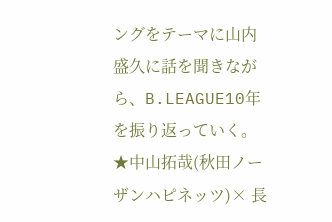ングをテーマに山内盛久に話を聞きながら、B.LEAGUE10年を振り返っていく。
★中山拓哉(秋田ノーザンハピネッツ)× 長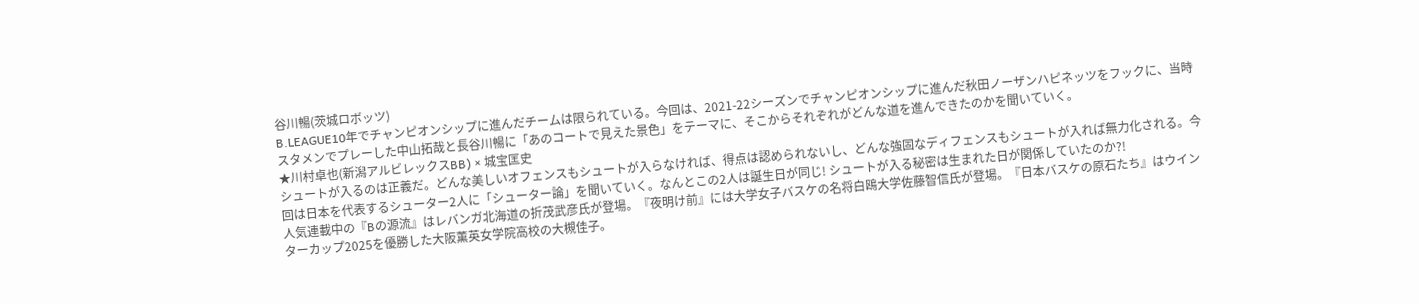谷川暢(茨城ロボッツ)
B.LEAGUE10年でチャンピオンシップに進んだチームは限られている。今回は、2021-22シーズンでチャンピオンシップに進んだ秋田ノーザンハピネッツをフックに、当時スタメンでプレーした中山拓哉と長谷川暢に「あのコートで見えた景色」をテーマに、そこからそれぞれがどんな道を進んできたのかを聞いていく。
★川村卓也(新潟アルビレックスBB) × 城宝匡史
シュートが入るのは正義だ。どんな美しいオフェンスもシュートが入らなければ、得点は認められないし、どんな強固なディフェンスもシュートが入れば無力化される。今回は日本を代表するシューター2人に「シューター論」を聞いていく。なんとこの2人は誕生日が同じ! シュートが入る秘密は生まれた日が関係していたのか?!
人気連載中の『Bの源流』はレバンガ北海道の折茂武彦氏が登場。『夜明け前』には大学女子バスケの名将白鴎大学佐藤智信氏が登場。『日本バスケの原石たち』はウインターカップ2025を優勝した大阪薫英女学院高校の大槻佳子。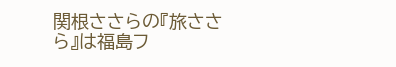関根ささらの『旅ささら』は福島フ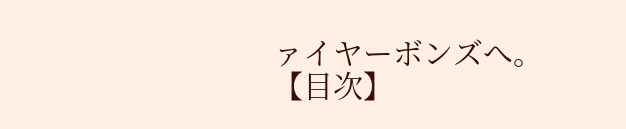ァイヤーボンズへ。
【目次】